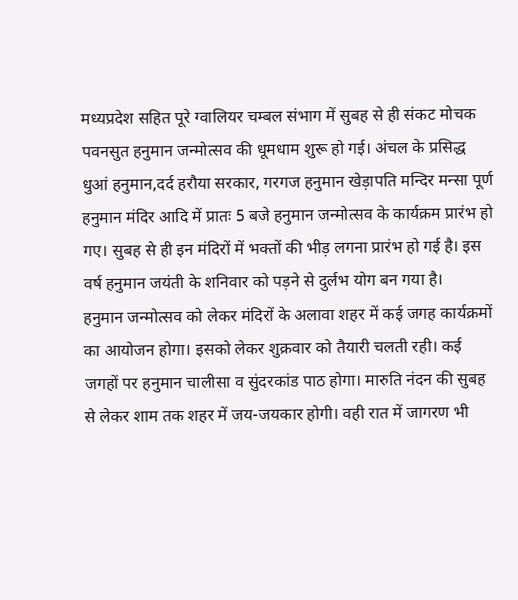मध्यप्रदेश सहित पूरे ग्वालियर चम्बल संभाग में सुबह से ही संकट मोचक पवनसुत हनुमान जन्मोत्सव की धूमधाम शुरू हो गई। अंचल के प्रसिद्ध धुआं हनुमान,दर्द हरौया सरकार, गरगज हनुमान खेड़ापति मन्दिर मन्सा पूर्ण हनुमान मंदिर आदि में प्रातः 5 बजे हनुमान जन्मोत्सव के कार्यक्रम प्रारंभ हो गए। सुबह से ही इन मंदिरों में भक्तों की भीड़ लगना प्रारंभ हो गई है। इस वर्ष हनुमान जयंती के शनिवार को पड़ने से दुर्लभ योग बन गया है।
हनुमान जन्मोत्सव को लेकर मंदिरों के अलावा शहर में कई जगह कार्यक्रमों का आयोजन होगा। इसको लेकर शुक्रवार को तैयारी चलती रही। कई जगहों पर हनुमान चालीसा व सुंदरकांड पाठ होगा। मारुति नंदन की सुबह से लेकर शाम तक शहर में जय-जयकार होगी। वही रात में जागरण भी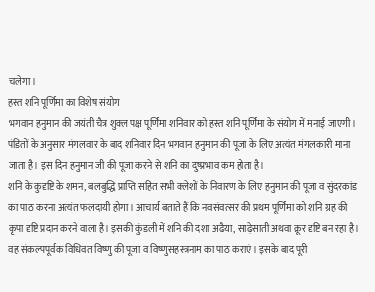चलेगा।
हस्त शनि पूर्णिमा का विशेष संयोग
भगवान हनुमान की जयंती चैत्र शुक्ल पक्ष पूर्णिमा शनिवार को हस्त शनि पूर्णिमा के संयोग में मनाई जाएगी। पंडितों के अनुसार मंगलवार के बाद शनिवार दिन भगवान हनुमान की पूजा के लिए अत्यंत मंगलकारी माना जाता है। इस दिन हनुमान जी की पूजा करने से शनि का दुष्प्रभाव कम होता है।
शनि के कुदृष्टि के शमन, बलबुद्धि प्राप्ति सहित सभी क्लेशों के निवारण के लिए हनुमान की पूजा व सुंदरकांड का पाठ करना अत्यंत फलदायी होगा। आचार्य बताते हैं कि नवसंवत्सर की प्रथम पूर्णिमा को शनि ग्रह की कृपा दृष्टि प्रदान करने वाला है। इसकी कुंडली में शनि की दशा अढैया, साढ़ेसाती अथवा क्रूर दृष्टि बन रहा है। वह संकल्पपूर्वक विधिवत विष्णु की पूजा व विष्णुसहस्त्रनाम का पाठ कराएं। इसके बाद पूरी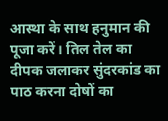आस्था के साथ हनुमान की पूजा करें। तिल तेल का दीपक जलाकर सुंदरकांड का पाठ करना दोषों का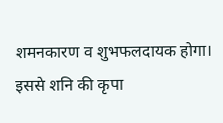शमनकारण व शुभफलदायक होगा। इससे शनि की कृपा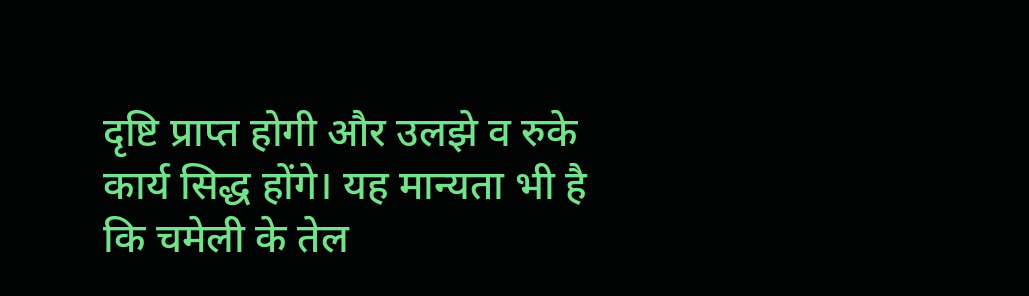दृष्टि प्राप्त होगी और उलझे व रुके कार्य सिद्ध होंगे। यह मान्यता भी है कि चमेली के तेल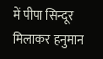में पीपा सिन्दूर मिलाकर हनुमान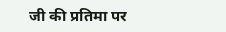जी की प्रतिमा पर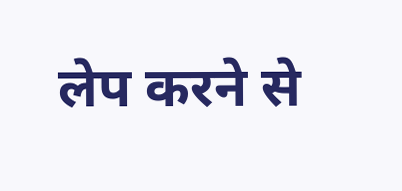लेप करने से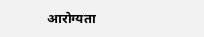आरोग्यता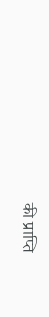की प्राप्ति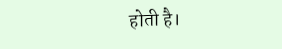होती है।